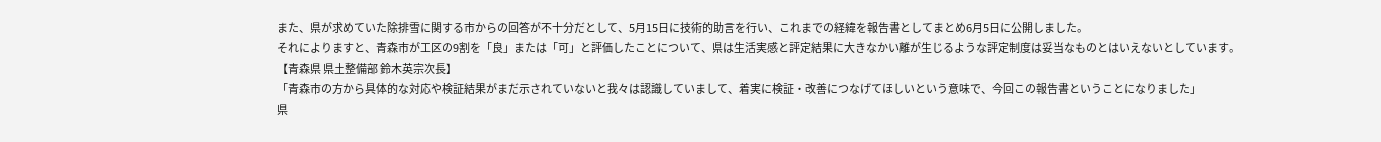また、県が求めていた除排雪に関する市からの回答が不十分だとして、5月15日に技術的助言を行い、これまでの経緯を報告書としてまとめ6月5日に公開しました。
それによりますと、青森市が工区の9割を「良」または「可」と評価したことについて、県は生活実感と評定結果に大きなかい離が生じるような評定制度は妥当なものとはいえないとしています。
【青森県 県土整備部 鈴木英宗次長】
「青森市の方から具体的な対応や検証結果がまだ示されていないと我々は認識していまして、着実に検証・改善につなげてほしいという意味で、今回この報告書ということになりました」
県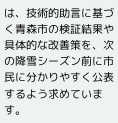は、技術的助言に基づく青森市の検証結果や具体的な改善策を、次の降雪シーズン前に市民に分かりやすく公表するよう求めています。